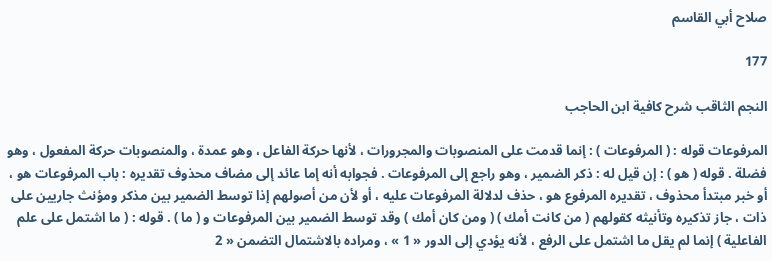صلاح أبي القاسم

177

النجم الثاقب شرح كافية ابن الحاجب

المرفوعات قوله : ( المرفوعات ) : إنما قدمت على المنصوبات والمجرورات ، لأنها حركة الفاعل ، وهو عمدة ، والمنصوبات حركة المفعول ، وهو فضلة . قوله ( هو ) : إن قيل له : ذكر الضمير ، وهو راجع إلى المرفوعات . فجوابه أنه إما عائد إلى مضاف محذوف تقديره : باب المرفوعات هو ، أو خبر مبتدأ محذوف ، تقديره المرفوع هو ، حذف لدلالة المرفوعات عليه ، أو لأن من أصولهم إذا توسط الضمير بين مذكر ومؤنث جاريين على ذات ، جاز تذكيره وتأنيثه كقولهم ( من كانت أمك ) ( ومن كان أمك ) وقد توسط الضمير بين المرفوعات و ( ما ) . قوله : ( ما اشتمل على علم الفاعلية ) إنما لم يقل ما اشتمل على الرفع ، لأنه يؤدي إلى الدور « 1 » ، ومراده بالاشتمال التضمن « 2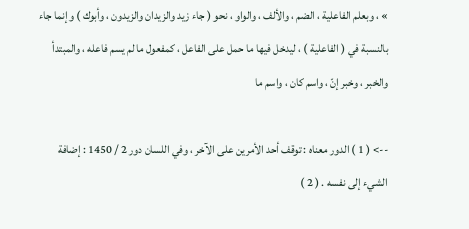» ، وبعلم الفاعلية ، الضم ، والألف ، والواو ، نحو ( جاء زيد والزيدان والزيدون ، وأبوك ) وإنما جاء بالنسبة في ( الفاعلية ) ، ليدخل فيها ما حمل على الفاعل ، كمفعول ما لم يسم فاعله ، والمبتدأ والخبر ، وخبر إنّ ، واسم كان ، واسم ما

--> ( 1 ) الدور معناه : توقف أحد الأمرين على الآخر ، وفي اللسان دور 2 / 1450 : إضافة الشيء إلى نفسه . ( 2 )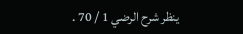ينظر شرح الرضي 1 / 70 .